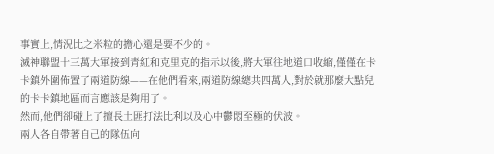事實上,情況比之米粒的擔心還是要不少的。
滅神聯盟十三萬大軍接到青紅和克里克的指示以後,將大軍往地道口收縮,僅僅在卡卡鎮外圍佈置了兩道防線——在他們看來,兩道防線總共四萬人,對於就那麼大點兒的卡卡鎮地區而言應該是夠用了。
然而,他們卻碰上了擅長土匪打法比利以及心中鬱悶至極的伏波。
兩人各自帶著自己的隊伍向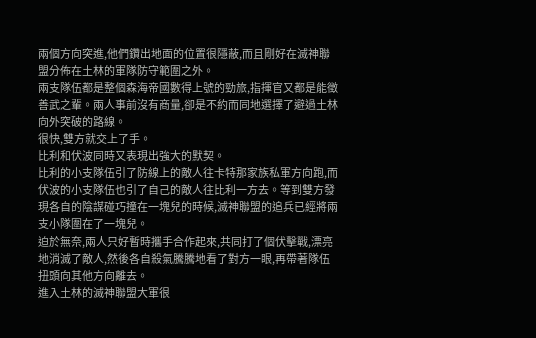兩個方向突進,他們鑽出地面的位置很隱蔽,而且剛好在滅神聯盟分佈在土林的軍隊防守範圍之外。
兩支隊伍都是整個森海帝國數得上號的勁旅,指揮官又都是能徵善武之輩。兩人事前沒有商量,卻是不約而同地選擇了避過土林向外突破的路線。
很快,雙方就交上了手。
比利和伏波同時又表現出強大的默契。
比利的小支隊伍引了防線上的敵人往卡特那家族私軍方向跑,而伏波的小支隊伍也引了自己的敵人往比利一方去。等到雙方發現各自的陰謀碰巧撞在一塊兒的時候,滅神聯盟的追兵已經將兩支小隊圍在了一塊兒。
迫於無奈,兩人只好暫時攜手合作起來,共同打了個伏擊戰,漂亮地消滅了敵人,然後各自殺氣騰騰地看了對方一眼,再帶著隊伍扭頭向其他方向離去。
進入土林的滅神聯盟大軍很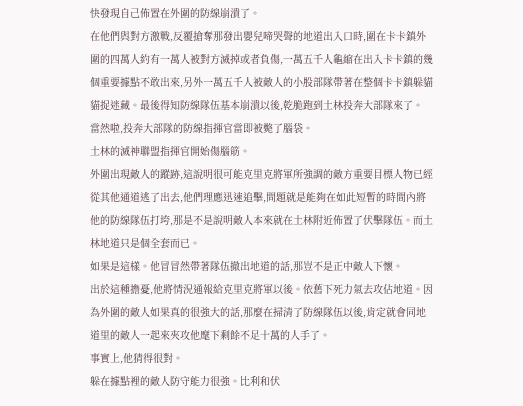快發現自己佈置在外圍的防線崩潰了。
在他們與對方激戰,反覆搶奪那發出嬰兒啼哭聲的地道出入口時,圍在卡卡鎮外圍的四萬人約有一萬人被對方滅掉或者負傷,一萬五千人龜縮在出入卡卡鎮的幾個重要據點不敢出來,另外一萬五千人被敵人的小股部隊帶著在整個卡卡鎮躲貓貓捉迷藏。最後得知防線隊伍基本崩潰以後,乾脆跑到土林投奔大部隊來了。
當然啦,投奔大部隊的防線指揮官當即被斃了腦袋。
土林的滅神聯盟指揮官開始傷腦筋。
外圍出現敵人的蹤跡,這說明很可能克里克將軍所強調的敵方重要目標人物已經從其他通道逃了出去,他們理應迅速追擊,問題就是能夠在如此短暫的時間內將他的防線隊伍打垮,那是不是說明敵人本來就在土林附近佈置了伏擊隊伍。而土林地道只是個全套而已。
如果是這樣。他冒冒然帶著隊伍撤出地道的話,那豈不是正中敵人下懷。
出於這種擔憂,他將情況通報給克里克將軍以後。依舊下死力氣去攻佔地道。因為外圍的敵人如果真的很強大的話,那麼在掃清了防線隊伍以後,肯定就會同地道里的敵人一起來夾攻他麾下剩餘不足十萬的人手了。
事實上,他猜得很對。
躲在據點裡的敵人防守能力很強。比利和伏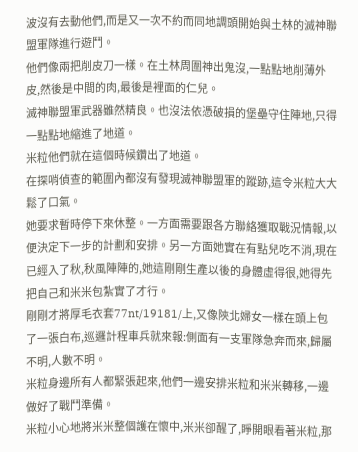波沒有去動他們,而是又一次不約而同地調頭開始與土林的滅神聯盟軍隊進行遊鬥。
他們像兩把削皮刀一樣。在土林周圍神出鬼沒,一點點地削薄外皮,然後是中間的肉,最後是裡面的仁兒。
滅神聯盟軍武器雖然精良。也沒法依憑破損的堡壘守住陣地,只得一點點地縮進了地道。
米粒他們就在這個時候鑽出了地道。
在探哨偵查的範圍內都沒有發現滅神聯盟軍的蹤跡,這令米粒大大鬆了口氣。
她要求暫時停下來休整。一方面需要跟各方聯絡獲取戰況情報,以便決定下一步的計劃和安排。另一方面她實在有點兒吃不消,現在已經入了秋,秋風陣陣的,她這剛剛生產以後的身體虛得很,她得先把自己和米米包紮實了才行。
剛剛才將厚毛衣套77nt/19181/上,又像陝北婦女一樣在頭上包了一張白布,巡邏計程車兵就來報:側面有一支軍隊急奔而來,歸屬不明,人數不明。
米粒身邊所有人都緊張起來,他們一邊安排米粒和米米轉移,一邊做好了戰鬥準備。
米粒小心地將米米整個護在懷中,米米卻醒了,睜開眼看著米粒,那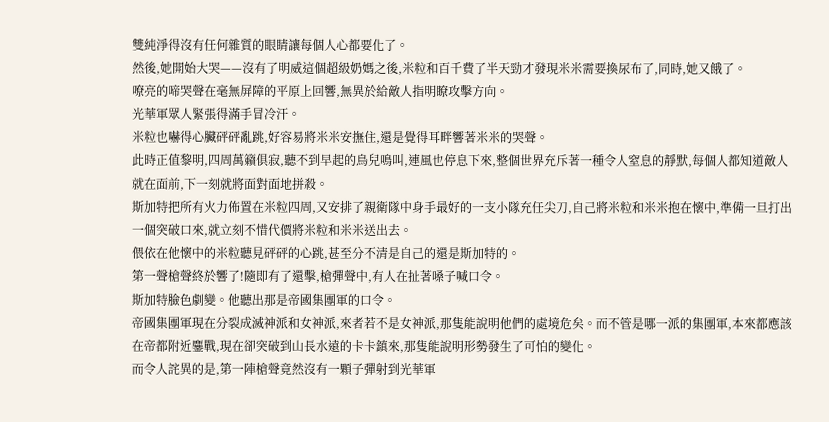雙純淨得沒有任何雜質的眼睛讓每個人心都要化了。
然後,她開始大哭——沒有了明威這個超級奶媽之後,米粒和百千費了半天勁才發現米米需要換尿布了,同時,她又餓了。
嘹亮的啼哭聲在毫無屏障的平原上回響,無異於給敵人指明瞭攻擊方向。
光華軍眾人緊張得滿手冒冷汗。
米粒也嚇得心臟砰砰亂跳,好容易將米米安撫住,還是覺得耳畔響著米米的哭聲。
此時正值黎明,四周萬籟俱寂,聽不到早起的鳥兒鳴叫,連風也停息下來,整個世界充斥著一種令人窒息的靜默,每個人都知道敵人就在面前,下一刻就將面對面地拼殺。
斯加特把所有火力佈置在米粒四周,又安排了親衛隊中身手最好的一支小隊充任尖刀,自己將米粒和米米抱在懷中,準備一旦打出一個突破口來,就立刻不惜代價將米粒和米米送出去。
偎依在他懷中的米粒聽見砰砰的心跳,甚至分不清是自己的還是斯加特的。
第一聲槍聲終於響了!隨即有了還擊,槍彈聲中,有人在扯著嗓子喊口令。
斯加特臉色劇變。他聽出那是帝國集團軍的口令。
帝國集團軍現在分裂成滅神派和女神派,來者若不是女神派,那隻能說明他們的處境危矣。而不管是哪一派的集團軍,本來都應該在帝都附近鏖戰,現在卻突破到山長水遠的卡卡鎮來,那隻能說明形勢發生了可怕的變化。
而令人詫異的是,第一陣槍聲竟然沒有一顆子彈射到光華軍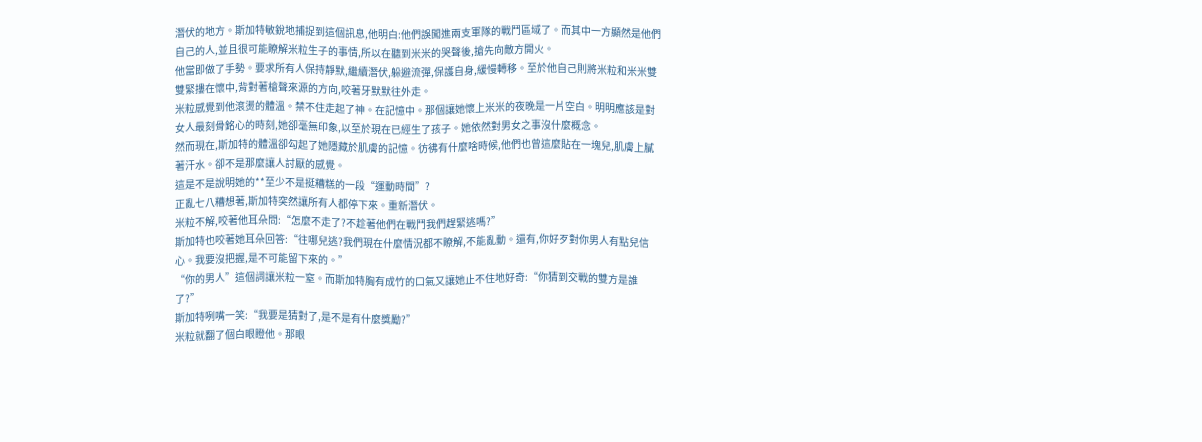潛伏的地方。斯加特敏銳地捕捉到這個訊息,他明白:他們誤闖進兩支軍隊的戰鬥區域了。而其中一方顯然是他們自己的人,並且很可能瞭解米粒生子的事情,所以在聽到米米的哭聲後,搶先向敵方開火。
他當即做了手勢。要求所有人保持靜默,繼續潛伏,躲避流彈,保護自身,緩慢轉移。至於他自己則將米粒和米米雙雙緊摟在懷中,背對著槍聲來源的方向,咬著牙默默往外走。
米粒感覺到他滾燙的體溫。禁不住走起了神。在記憶中。那個讓她懷上米米的夜晚是一片空白。明明應該是對女人最刻骨銘心的時刻,她卻毫無印象,以至於現在已經生了孩子。她依然對男女之事沒什麼概念。
然而現在,斯加特的體溫卻勾起了她隱藏於肌膚的記憶。彷彿有什麼啥時候,他們也曾這麼貼在一塊兒,肌膚上膩著汗水。卻不是那麼讓人討厭的感覺。
這是不是說明她的**至少不是挺糟糕的一段“運動時間”?
正亂七八糟想著,斯加特突然讓所有人都停下來。重新潛伏。
米粒不解,咬著他耳朵問:“怎麼不走了?不趁著他們在戰鬥我們趕緊逃嗎?”
斯加特也咬著她耳朵回答:“往哪兒逃?我們現在什麼情況都不瞭解,不能亂動。還有,你好歹對你男人有點兒信心。我要沒把握,是不可能留下來的。”
“你的男人”這個詞讓米粒一窒。而斯加特胸有成竹的口氣又讓她止不住地好奇:“你猜到交戰的雙方是誰了?”
斯加特咧嘴一笑:“我要是猜對了,是不是有什麼獎勵?”
米粒就翻了個白眼瞪他。那眼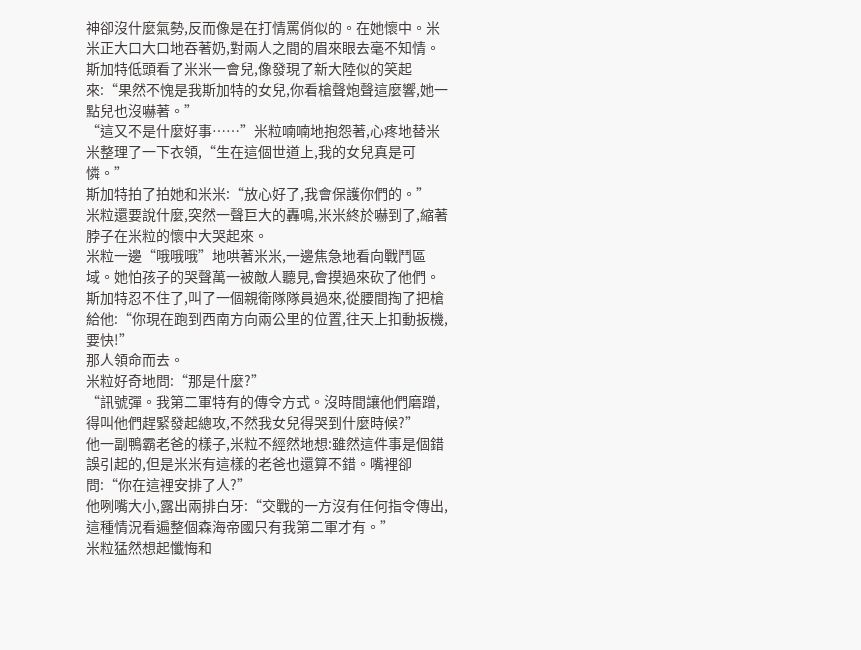神卻沒什麼氣勢,反而像是在打情罵俏似的。在她懷中。米米正大口大口地吞著奶,對兩人之間的眉來眼去毫不知情。
斯加特低頭看了米米一會兒,像發現了新大陸似的笑起來:“果然不愧是我斯加特的女兒,你看槍聲炮聲這麼響,她一點兒也沒嚇著。”
“這又不是什麼好事……”米粒喃喃地抱怨著,心疼地替米米整理了一下衣領,“生在這個世道上,我的女兒真是可憐。”
斯加特拍了拍她和米米:“放心好了,我會保護你們的。”
米粒還要說什麼,突然一聲巨大的轟鳴,米米終於嚇到了,縮著脖子在米粒的懷中大哭起來。
米粒一邊“哦哦哦”地哄著米米,一邊焦急地看向戰鬥區域。她怕孩子的哭聲萬一被敵人聽見,會摸過來砍了他們。
斯加特忍不住了,叫了一個親衛隊隊員過來,從腰間掏了把槍給他:“你現在跑到西南方向兩公里的位置,往天上扣動扳機,要快!”
那人領命而去。
米粒好奇地問:“那是什麼?”
“訊號彈。我第二軍特有的傳令方式。沒時間讓他們磨蹭,得叫他們趕緊發起總攻,不然我女兒得哭到什麼時候?”
他一副鴨霸老爸的樣子,米粒不經然地想:雖然這件事是個錯誤引起的,但是米米有這樣的老爸也還算不錯。嘴裡卻問:“你在這裡安排了人?”
他咧嘴大小,露出兩排白牙:“交戰的一方沒有任何指令傳出,這種情況看遍整個森海帝國只有我第二軍才有。”
米粒猛然想起懺悔和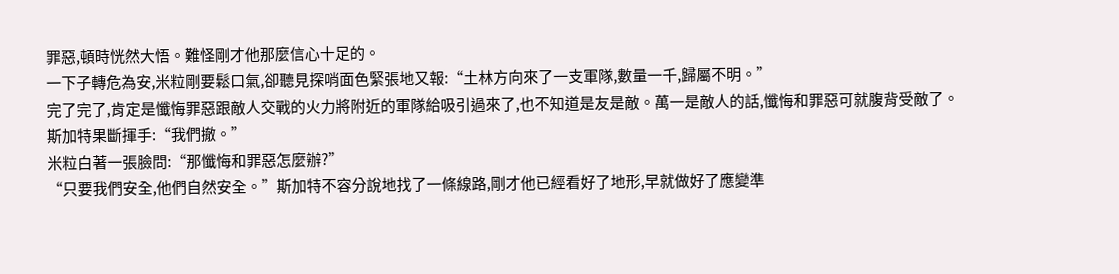罪惡,頓時恍然大悟。難怪剛才他那麼信心十足的。
一下子轉危為安,米粒剛要鬆口氣,卻聽見探哨面色緊張地又報:“土林方向來了一支軍隊,數量一千,歸屬不明。”
完了完了,肯定是懺悔罪惡跟敵人交戰的火力將附近的軍隊給吸引過來了,也不知道是友是敵。萬一是敵人的話,懺悔和罪惡可就腹背受敵了。
斯加特果斷揮手:“我們撤。”
米粒白著一張臉問:“那懺悔和罪惡怎麼辦?”
“只要我們安全,他們自然安全。”斯加特不容分說地找了一條線路,剛才他已經看好了地形,早就做好了應變準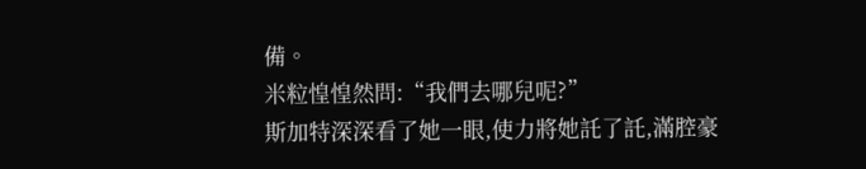備。
米粒惶惶然問:“我們去哪兒呢?”
斯加特深深看了她一眼,使力將她託了託,滿腔豪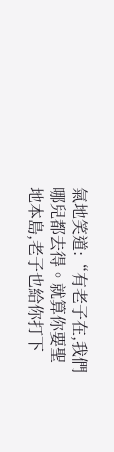氣地笑道:“有老子在,我們哪兒都去得。就算你要聖地本島,老子也給你打下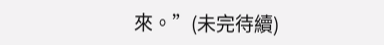來。”(未完待續)